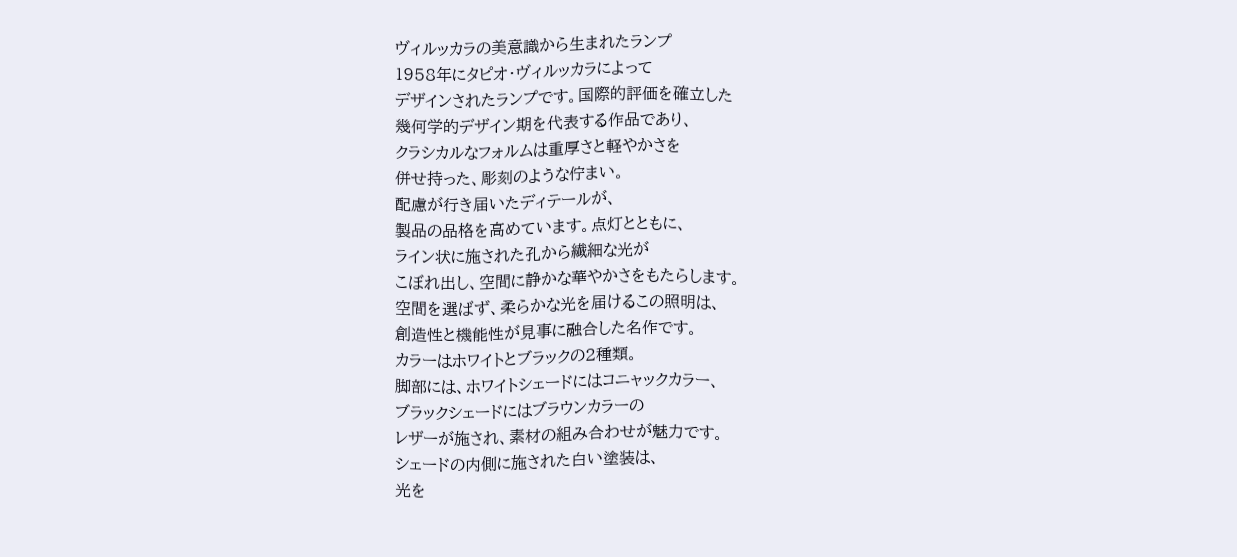ヴィルッカラの美意識から生まれたランプ
1958年にタピオ・ヴィルッカラによって
デザインされたランプです。国際的評価を確立した
幾何学的デザイン期を代表する作品であり、
クラシカルなフォルムは重厚さと軽やかさを
併せ持った、彫刻のような佇まい。
配慮が行き届いたディテールが、
製品の品格を高めています。点灯とともに、
ライン状に施された孔から繊細な光が
こぼれ出し、空間に静かな華やかさをもたらします。
空間を選ばず、柔らかな光を届けるこの照明は、
創造性と機能性が見事に融合した名作です。
カラーはホワイトとブラックの2種類。
脚部には、ホワイトシェードにはコニャックカラー、
ブラックシェードにはブラウンカラーの
レザーが施され、素材の組み合わせが魅力です。
シェードの内側に施された白い塗装は、
光を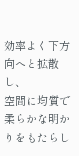効率よく下方向へと拡散し、
空間に均質で柔らかな明かりをもたらし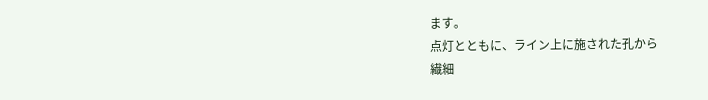ます。
点灯とともに、ライン上に施された孔から
繊細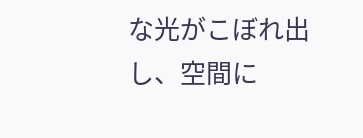な光がこぼれ出し、空間に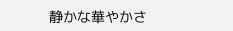静かな華やかさ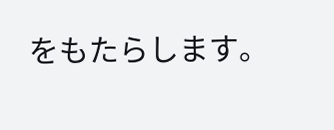をもたらします。